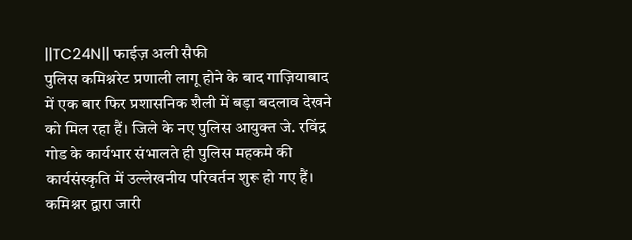||TC24N|| फाईज़ अली सैफी
पुलिस कमिश्नरेट प्रणाली लागू होने के बाद गाज़ियाबाद में एक बार फिर प्रशासनिक शैली में बड़ा बदलाव देखने को मिल रहा हैं। जिले के नए पुलिस आयुक्त जे. रविंद्र गोड के कार्यभार संभालते ही पुलिस महकमे की कार्यसंस्कृति में उल्लेखनीय परिवर्तन शुरू हो गए हैं। कमिश्नर द्वारा जारी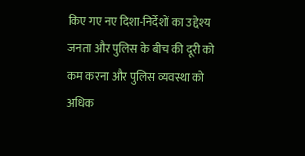किए गए नए दिशा-निर्देशों का उद्देश्य जनता और पुलिस के बीच की दूरी को कम करना और पुलिस व्यवस्था को अधिक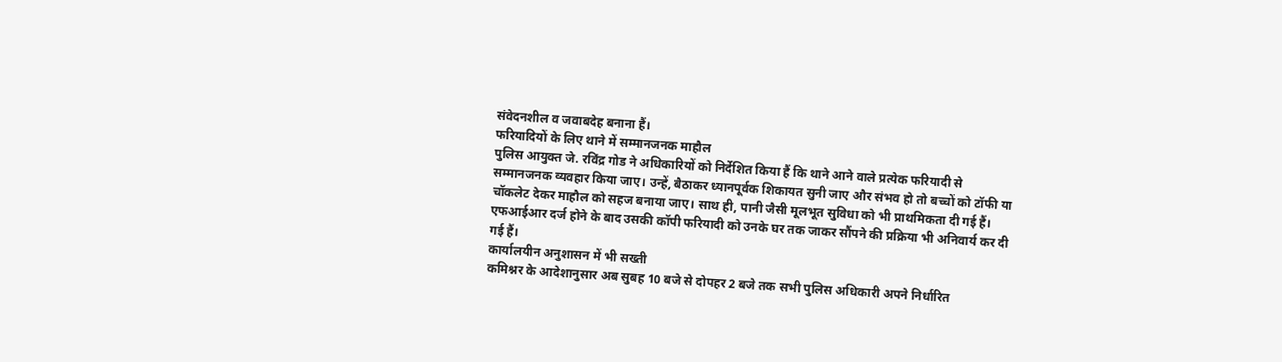संवेदनशील व जवाबदेह बनाना हैं।
फरियादियों के लिए थाने में सम्मानजनक माहौल
पुलिस आयुक्त जे. रविंद्र गोड ने अधिकारियों को निर्देशित किया हैं कि थाने आने वाले प्रत्येक फरियादी से सम्मानजनक व्यवहार किया जाए। उन्हें, बैठाकर ध्यानपूर्वक शिकायत सुनी जाए और संभव हो तो बच्चों को टॉफी या चॉकलेट देकर माहौल को सहज बनाया जाए। साथ ही, पानी जैसी मूलभूत सुविधा को भी प्राथमिकता दी गई हैं। एफआईआर दर्ज होने के बाद उसकी कॉपी फरियादी को उनके घर तक जाकर सौंपने की प्रक्रिया भी अनिवार्य कर दी गई हैं।
कार्यालयीन अनुशासन में भी सख्ती
कमिश्नर के आदेशानुसार अब सुबह 10 बजे से दोपहर 2 बजे तक सभी पुलिस अधिकारी अपने निर्धारित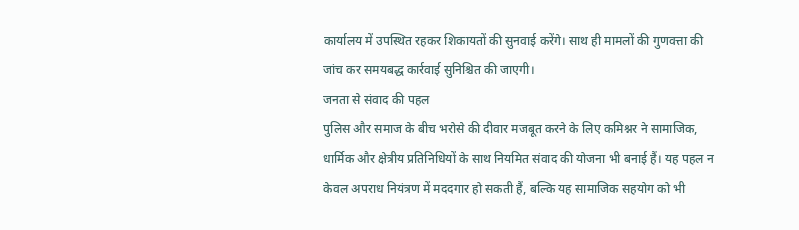कार्यालय में उपस्थित रहकर शिकायतों की सुनवाई करेंगे। साथ ही मामलों की गुणवत्ता की जांच कर समयबद्ध कार्रवाई सुनिश्चित की जाएगी।
जनता से संवाद की पहल
पुलिस और समाज के बीच भरोसे की दीवार मजबूत करने के लिए कमिश्नर ने सामाजिक, धार्मिक और क्षेत्रीय प्रतिनिधियों के साथ नियमित संवाद की योजना भी बनाई हैं। यह पहल न केवल अपराध नियंत्रण में मददगार हो सकती हैं, बल्कि यह सामाजिक सहयोग को भी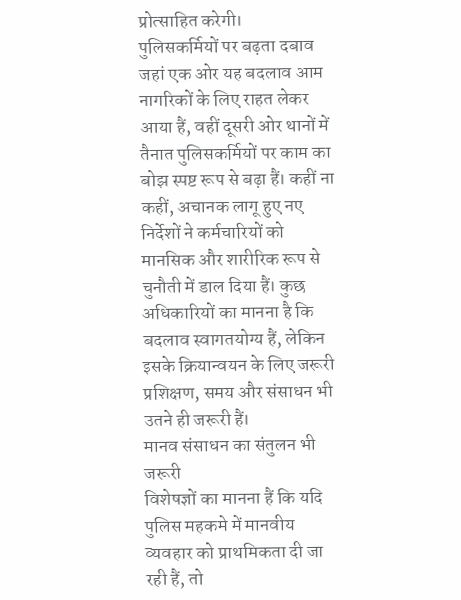प्रोत्साहित करेगी।
पुलिसकर्मियों पर बढ़ता दबाव
जहां एक ओर यह बदलाव आम नागरिकों के लिए राहत लेकर आया हैं, वहीं दूसरी ओर थानों में तैनात पुलिसकर्मियों पर काम का बोझ स्पष्ट रूप से बढ़ा हैं। कहीं ना कहीं, अचानक लागू हुए नए निर्देशों ने कर्मचारियों को मानसिक और शारीरिक रूप से चुनौती में डाल दिया हैं। कुछ अधिकारियों का मानना है कि बदलाव स्वागतयोग्य हैं, लेकिन इसके क्रियान्वयन के लिए जरूरी प्रशिक्षण, समय और संसाधन भी उतने ही जरूरी हैं।
मानव संसाधन का संतुलन भी जरूरी
विशेषज्ञों का मानना हैं कि यदि पुलिस महकमे में मानवीय व्यवहार को प्राथमिकता दी जा रही हैं, तो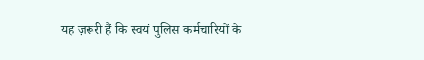यह ज़रूरी हैं कि स्वयं पुलिस कर्मचारियों के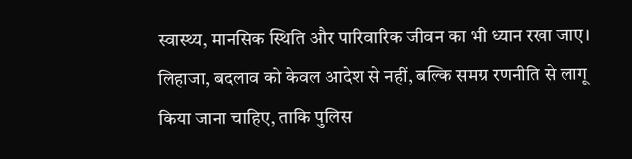स्वास्थ्य, मानसिक स्थिति और पारिवारिक जीवन का भी ध्यान रखा जाए। लिहाजा, बदलाव को केवल आदेश से नहीं, बल्कि समग्र रणनीति से लागू किया जाना चाहिए, ताकि पुलिस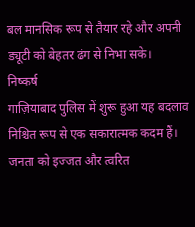बल मानसिक रूप से तैयार रहे और अपनी ड्यूटी को बेहतर ढंग से निभा सके।
निष्कर्ष
गाज़ियाबाद पुलिस में शुरू हुआ यह बदलाव निश्चित रूप से एक सकारात्मक कदम हैं। जनता को इज्जत और त्वरित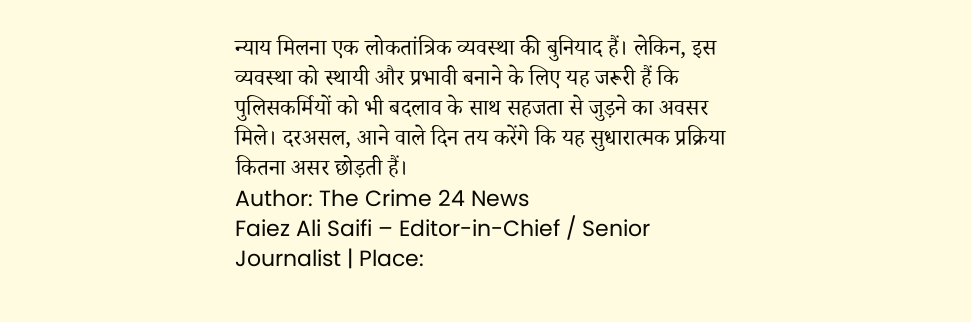न्याय मिलना एक लोकतांत्रिक व्यवस्था की बुनियाद हैं। लेकिन, इस व्यवस्था को स्थायी और प्रभावी बनाने के लिए यह जरूरी हैं कि पुलिसकर्मियों को भी बदलाव के साथ सहजता से जुड़ने का अवसर मिले। दरअसल, आने वाले दिन तय करेंगे कि यह सुधारात्मक प्रक्रिया कितना असर छोड़ती हैं।
Author: The Crime 24 News
Faiez Ali Saifi – Editor-in-Chief / Senior Journalist | Place: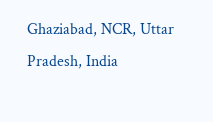Ghaziabad, NCR, Uttar Pradesh, India